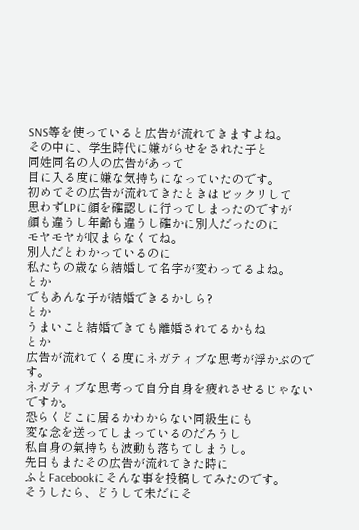SNS等を使っていると広告が流れてきますよね。
その中に、学生時代に嫌がらせをされた子と
同姓同名の人の広告があって
目に入る度に嫌な気持ちになっていたのです。
初めてその広告が流れてきたときはビックリして
思わずLPに顔を確認しに行ってしまったのですが
顔も違うし年齢も違うし確かに別人だったのに
モヤモヤが収まらなくてね。
別人だとわかっているのに
私たちの歳なら結婚して名字が変わってるよね。
とか
でもあんな子が結婚できるかしら?
とか
うまいこと結婚できても離婚されてるかもね
とか
広告が流れてくる度にネガティブな思考が浮かぶのです。
ネガティブな思考って自分自身を疲れさせるじゃないですか。
恐らくどこに居るかわからない同級生にも
変な念を送ってしまっているのだろうし
私自身の氣持ちも波動も落ちてしまうし。
先日もまたその広告が流れてきた時に
ふとFacebookにそんな事を投稿してみたのです。
そうしたら、どうして未だにそ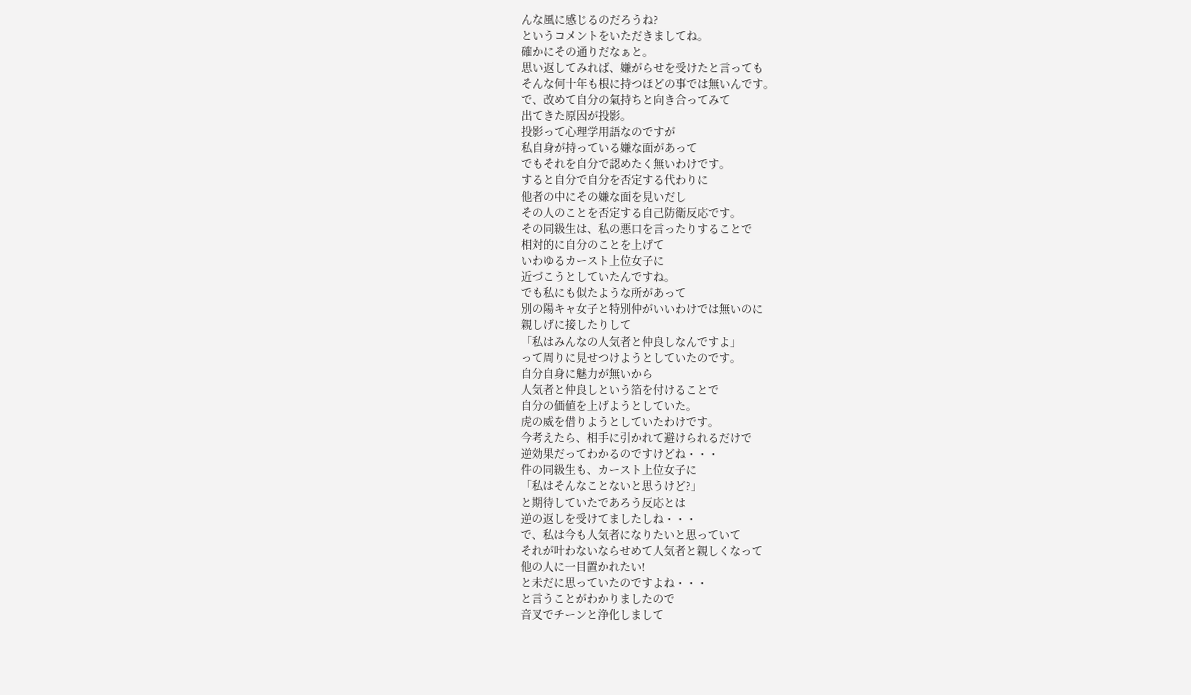んな風に感じるのだろうね?
というコメントをいただきましてね。
確かにその通りだなぁと。
思い返してみれば、嫌がらせを受けたと言っても
そんな何十年も根に持つほどの事では無いんです。
で、改めて自分の氣持ちと向き合ってみて
出てきた原因が投影。
投影って心理学用語なのですが
私自身が持っている嫌な面があって
でもそれを自分で認めたく無いわけです。
すると自分で自分を否定する代わりに
他者の中にその嫌な面を見いだし
その人のことを否定する自己防衛反応です。
その同級生は、私の悪口を言ったりすることで
相対的に自分のことを上げて
いわゆるカースト上位女子に
近づこうとしていたんですね。
でも私にも似たような所があって
別の陽キャ女子と特別仲がいいわけでは無いのに
親しげに接したりして
「私はみんなの人気者と仲良しなんですよ」
って周りに見せつけようとしていたのです。
自分自身に魅力が無いから
人気者と仲良しという箔を付けることで
自分の価値を上げようとしていた。
虎の威を借りようとしていたわけです。
今考えたら、相手に引かれて避けられるだけで
逆効果だってわかるのですけどね・・・
件の同級生も、カースト上位女子に
「私はそんなことないと思うけど?」
と期待していたであろう反応とは
逆の返しを受けてましたしね・・・
で、私は今も人気者になりたいと思っていて
それが叶わないならせめて人気者と親しくなって
他の人に一目置かれたい!
と未だに思っていたのですよね・・・
と言うことがわかりましたので
音叉でチーンと浄化しまして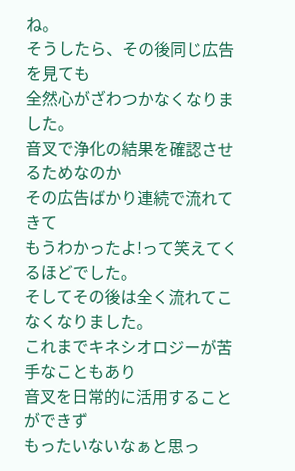ね。
そうしたら、その後同じ広告を見ても
全然心がざわつかなくなりました。
音叉で浄化の結果を確認させるためなのか
その広告ばかり連続で流れてきて
もうわかったよ!って笑えてくるほどでした。
そしてその後は全く流れてこなくなりました。
これまでキネシオロジーが苦手なこともあり
音叉を日常的に活用することができず
もったいないなぁと思っ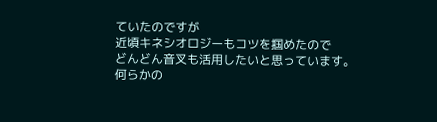ていたのですが
近頃キネシオロジーもコツを掴めたので
どんどん音叉も活用したいと思っています。
何らかの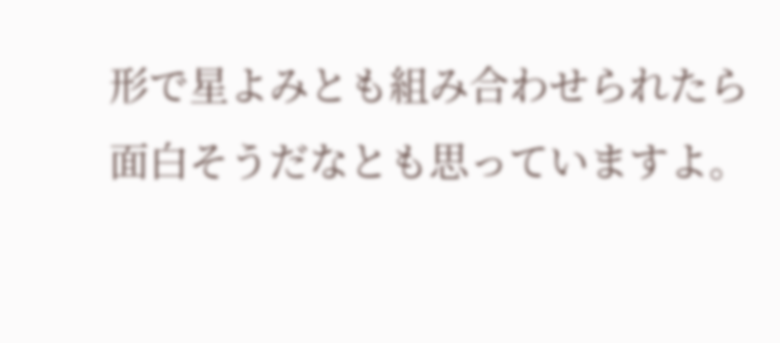形で星よみとも組み合わせられたら
面白そうだなとも思っていますよ。